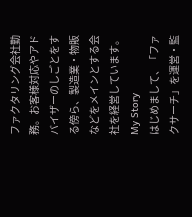ファクタリング会社勤務。お客様対応やアドバイザーのしごとをする傍ら、製造業・物販などをメインとする会社を経営しています。
My Story
はじめまして、「ファクサーチ」を運営・監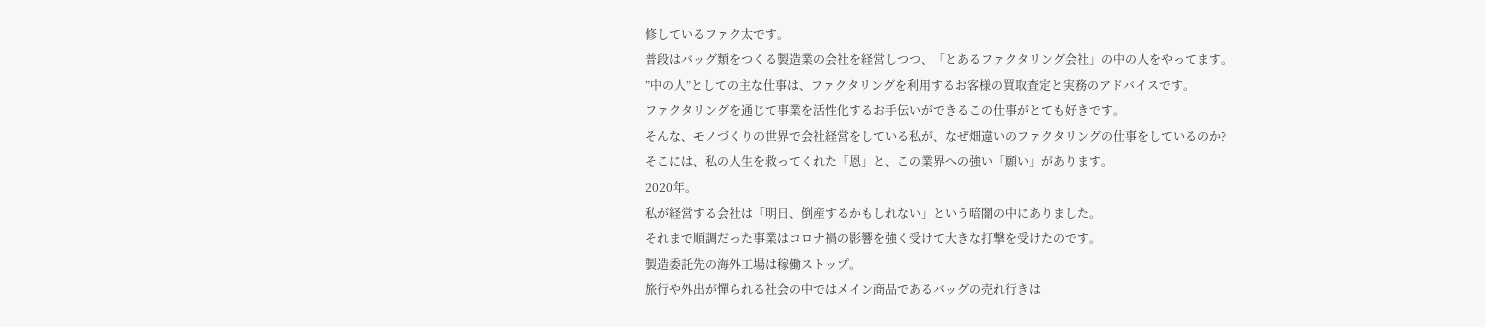修しているファク太です。
普段はバッグ類をつくる製造業の会社を経営しつつ、「とあるファクタリング会社」の中の人をやってます。
”中の人”としての主な仕事は、ファクタリングを利用するお客様の買取査定と実務のアドバイスです。
ファクタリングを通じて事業を活性化するお手伝いができるこの仕事がとても好きです。
そんな、モノづくりの世界で会社経営をしている私が、なぜ畑違いのファクタリングの仕事をしているのか?
そこには、私の人生を救ってくれた「恩」と、この業界への強い「願い」があります。
2020年。
私が経営する会社は「明日、倒産するかもしれない」という暗闇の中にありました。
それまで順調だった事業はコロナ禍の影響を強く受けて大きな打撃を受けたのです。
製造委託先の海外工場は稼働ストップ。
旅行や外出が憚られる社会の中ではメイン商品であるバッグの売れ行きは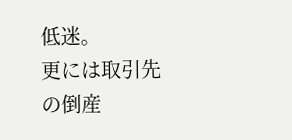低迷。
更には取引先の倒産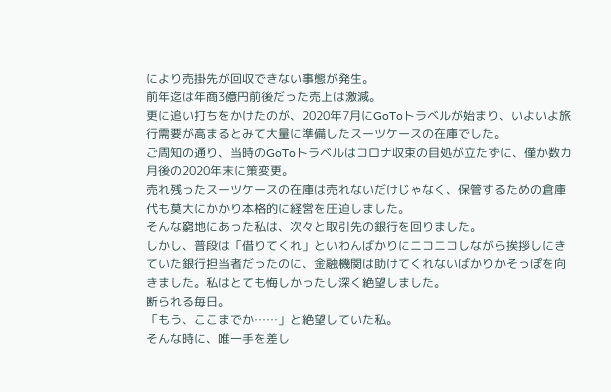により売掛先が回収できない事態が発生。
前年迄は年商3億円前後だった売上は激減。
更に追い打ちをかけたのが、2020年7月にGoToトラベルが始まり、いよいよ旅行需要が高まるとみて大量に準備したスーツケースの在庫でした。
ご周知の通り、当時のGoToトラベルはコロナ収束の目処が立たずに、僅か数カ月後の2020年末に策変更。
売れ残ったスーツケースの在庫は売れないだけじゃなく、保管するための倉庫代も莫大にかかり本格的に経営を圧迫しました。
そんな窮地にあった私は、次々と取引先の銀行を回りました。
しかし、普段は「借りてくれ」といわんばかりにニコニコしながら挨拶しにきていた銀行担当者だったのに、金融機関は助けてくれないばかりかそっぽを向きました。私はとても悔しかったし深く絶望しました。
断られる毎日。
「もう、ここまでか……」と絶望していた私。
そんな時に、唯一手を差し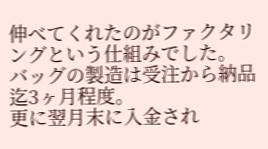伸べてくれたのがファクタリングという仕組みでした。
バッグの製造は受注から納品迄3ヶ月程度。
更に翌月末に入金され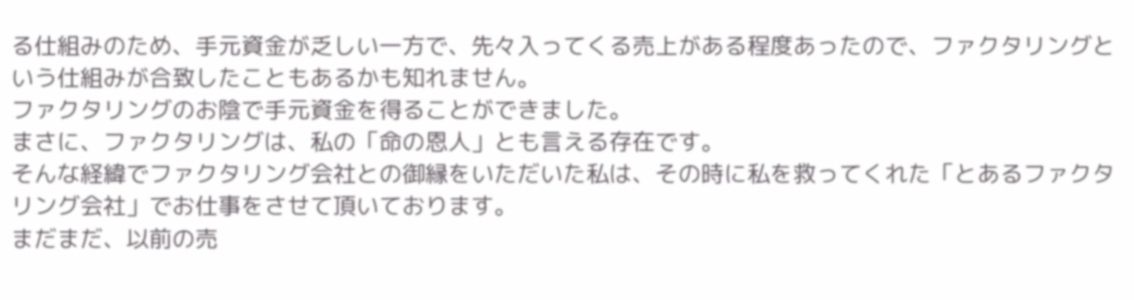る仕組みのため、手元資金が乏しい一方で、先々入ってくる売上がある程度あったので、ファクタリングという仕組みが合致したこともあるかも知れません。
ファクタリングのお陰で手元資金を得ることができました。
まさに、ファクタリングは、私の「命の恩人」とも言える存在です。
そんな経緯でファクタリング会社との御縁をいただいた私は、その時に私を救ってくれた「とあるファクタリング会社」でお仕事をさせて頂いております。
まだまだ、以前の売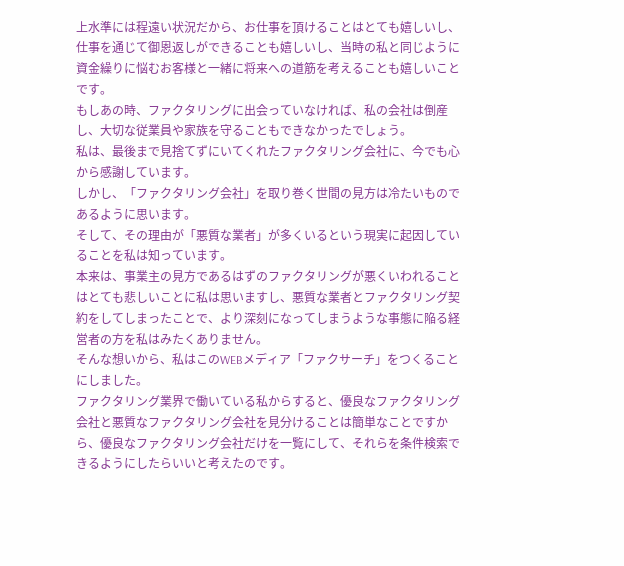上水準には程遠い状況だから、お仕事を頂けることはとても嬉しいし、仕事を通じて御恩返しができることも嬉しいし、当時の私と同じように資金繰りに悩むお客様と一緒に将来への道筋を考えることも嬉しいことです。
もしあの時、ファクタリングに出会っていなければ、私の会社は倒産し、大切な従業員や家族を守ることもできなかったでしょう。
私は、最後まで見捨てずにいてくれたファクタリング会社に、今でも心から感謝しています。
しかし、「ファクタリング会社」を取り巻く世間の見方は冷たいものであるように思います。
そして、その理由が「悪質な業者」が多くいるという現実に起因していることを私は知っています。
本来は、事業主の見方であるはずのファクタリングが悪くいわれることはとても悲しいことに私は思いますし、悪質な業者とファクタリング契約をしてしまったことで、より深刻になってしまうような事態に陥る経営者の方を私はみたくありません。
そんな想いから、私はこのWEBメディア「ファクサーチ」をつくることにしました。
ファクタリング業界で働いている私からすると、優良なファクタリング会社と悪質なファクタリング会社を見分けることは簡単なことですから、優良なファクタリング会社だけを一覧にして、それらを条件検索できるようにしたらいいと考えたのです。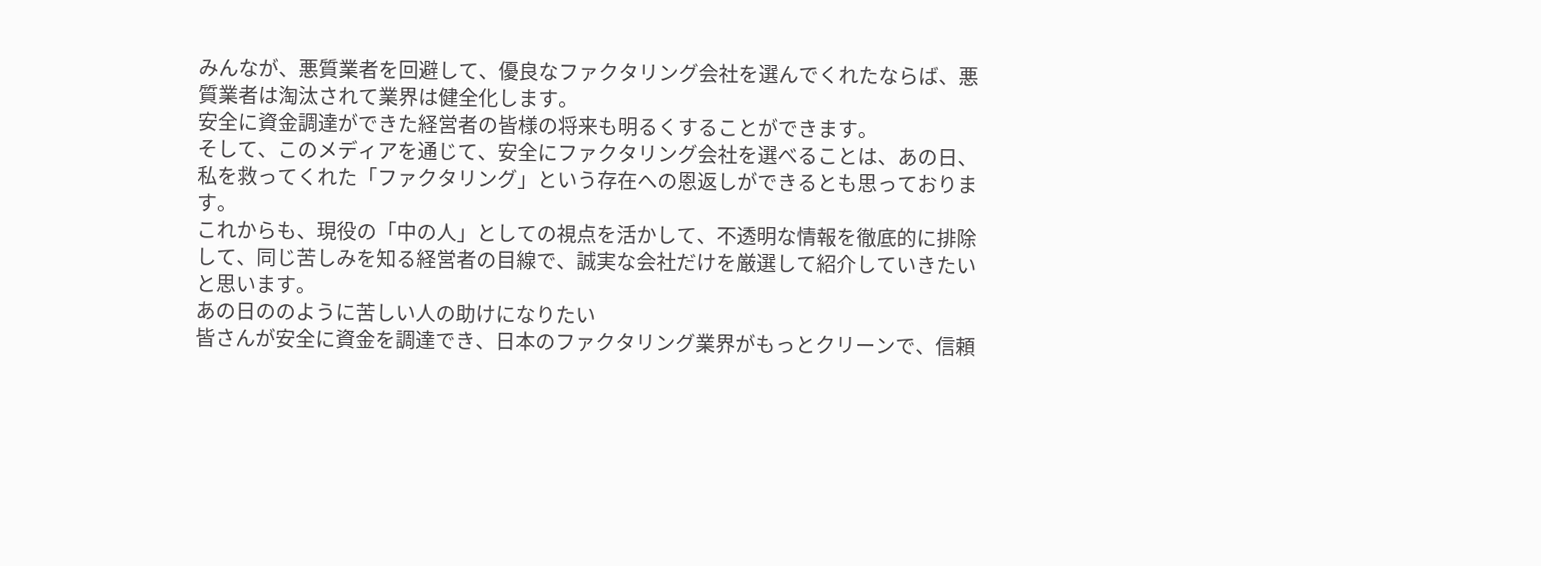みんなが、悪質業者を回避して、優良なファクタリング会社を選んでくれたならば、悪質業者は淘汰されて業界は健全化します。
安全に資金調達ができた経営者の皆様の将来も明るくすることができます。
そして、このメディアを通じて、安全にファクタリング会社を選べることは、あの日、私を救ってくれた「ファクタリング」という存在への恩返しができるとも思っております。
これからも、現役の「中の人」としての視点を活かして、不透明な情報を徹底的に排除して、同じ苦しみを知る経営者の目線で、誠実な会社だけを厳選して紹介していきたいと思います。
あの日ののように苦しい人の助けになりたい
皆さんが安全に資金を調達でき、日本のファクタリング業界がもっとクリーンで、信頼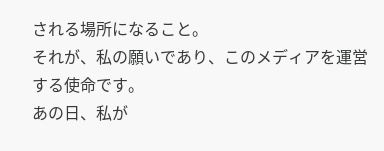される場所になること。
それが、私の願いであり、このメディアを運営する使命です。
あの日、私が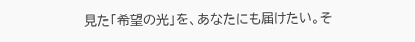見た「希望の光」を、あなたにも届けたい。そ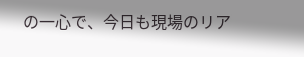の一心で、今日も現場のリア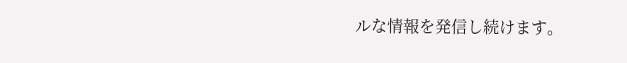ルな情報を発信し続けます。